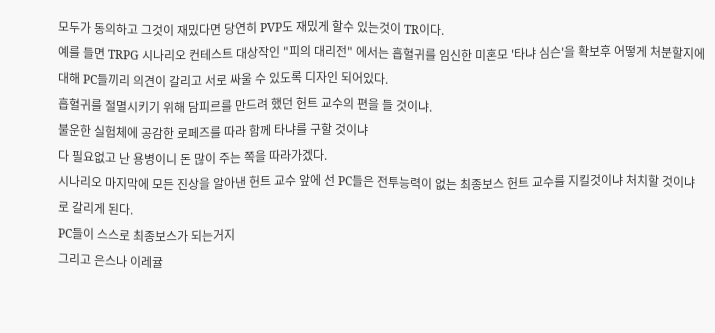모두가 동의하고 그것이 재밌다면 당연히 PVP도 재밌게 할수 있는것이 TR이다.
예를 들면 TRPG 시나리오 컨테스트 대상작인 "피의 대리전" 에서는 흡혈귀를 임신한 미혼모 '타냐 심슨'을 확보후 어떻게 처분할지에 대해 PC들끼리 의견이 갈리고 서로 싸울 수 있도록 디자인 되어있다.
흡혈귀를 절멸시키기 위해 담피르를 만드려 했던 헌트 교수의 편을 들 것이냐.
불운한 실험체에 공감한 로페즈를 따라 함께 타냐를 구할 것이냐
다 필요없고 난 용병이니 돈 많이 주는 쪽을 따라가겠다.
시나리오 마지막에 모든 진상을 알아낸 헌트 교수 앞에 선 PC들은 전투능력이 없는 최종보스 헌트 교수를 지킬것이냐 처치할 것이냐로 갈리게 된다.
PC들이 스스로 최종보스가 되는거지
그리고 은스나 이레귤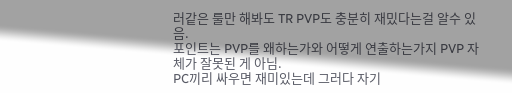러같은 룰만 해봐도 TR PVP도 충분히 재밌다는걸 알수 있음.
포인트는 PVP를 왜하는가와 어떻게 연출하는가지 PVP 자체가 잘못된 게 아님.
PC끼리 싸우면 재미있는데 그러다 자기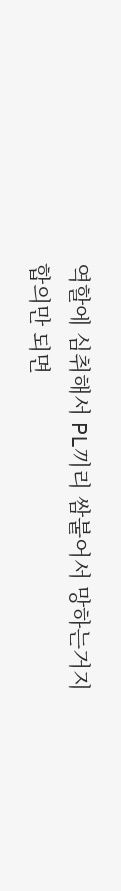역할에 심취해서 PL끼리 쌈붙어서 망하는거지
합의만 되면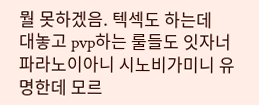뭘 못하겠음. 텍섹도 하는데
대놓고 pvp하는 룰들도 잇자너
파라노이아니 시노비가미니 유명한데 모르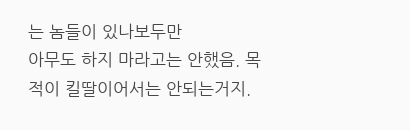는 놈들이 있나보두만
아무도 하지 마라고는 안했음. 목적이 킬딸이어서는 안되는거지.